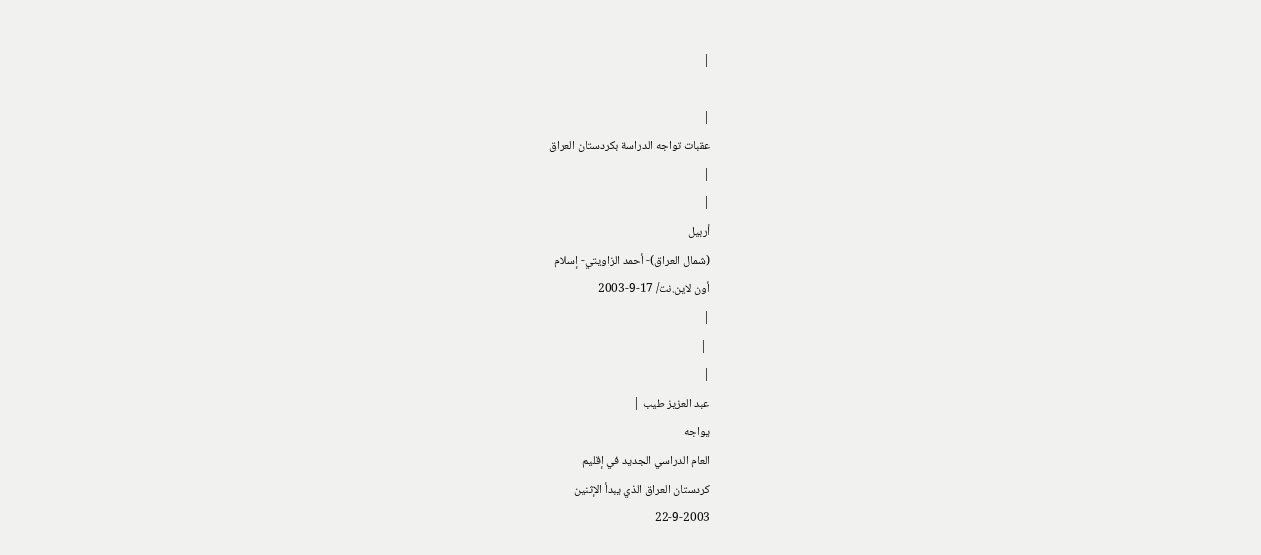|

|
عقبات تواجه الدراسة بكردستان العراق
|
|
أربيل
(شمال العراق)- أحمد الزاويتي- إسلام
أون لاين.نت/ 17-9-2003
|
 |
|
عبد العزيز طيب |
يواجه
العام الدراسي الجديد في إقليم
كردستان العراق الذي يبدأ الإثنين
22-9-2003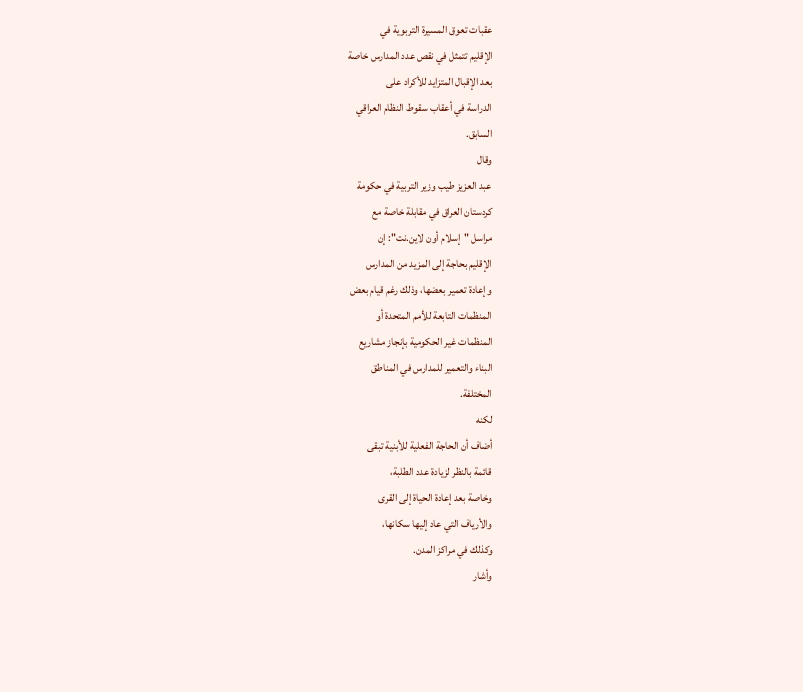عقبات تعوق المسيرة التربوية في
الإقليم تتمثل في نقص عدد المدارس خاصة
بعد الإقبال المتزايد للأكراد على
الدراسة في أعقاب سقوط النظام العراقي
السابق.
وقال
عبد العزيز طيب وزير التربية في حكومة
كردستان العراق في مقابلة خاصة مع
مراسل "إسلام أون لاين.نت": إن
الإقليم بحاجة إلى المزيد من المدارس
وإعادة تعمير بعضها، وذلك رغم قيام بعض
المنظمات التابعة للأمم المتحدة أو
المنظمات غير الحكومية بإنجاز مشاريع
البناء والتعمير للمدارس في المناطق
المختلفة.
لكنه
أضاف أن الحاجة الفعلية للأبنية تبقى
قائمة بالنظر لزيادة عدد الطلبة،
وخاصة بعد إعادة الحياة إلى القرى
والأرياف التي عاد إليها سكانها،
وكذلك في مراكز المدن.
وأشار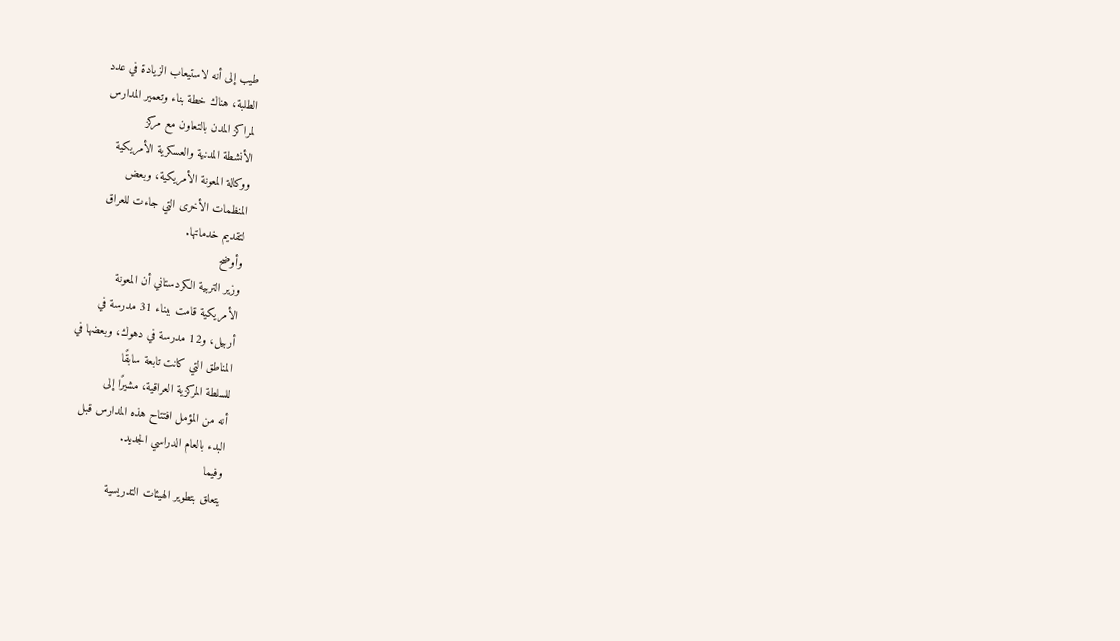طيب إلى أنه لاستيعاب الزيادة في عدد
الطلبة، هناك خطة بناء وتعمير المدارس
لمراكز المدن بالتعاون مع مركز
الأنشطة المدنية والعسكرية الأمريكية
ووكالة المعونة الأمريكية، وبعض
المنظمات الأخرى التي جاءت للعراق
لتقديم خدماتها.
وأوضح
وزير التربية الكردستاني أن المعونة
الأمريكية قامت ببناء 31 مدرسة في
أربيل، و12 مدرسة في دهوك، وبعضها في
المناطق التي كانت تابعة سابقًا
للسلطة المركزية العراقية، مشيرًا إلى
أنه من المؤمل افتتاح هذه المدارس قبل
البدء بالعام الدراسي الجديد.
وفيما
يتعلق بتطوير الهيئات التدريسية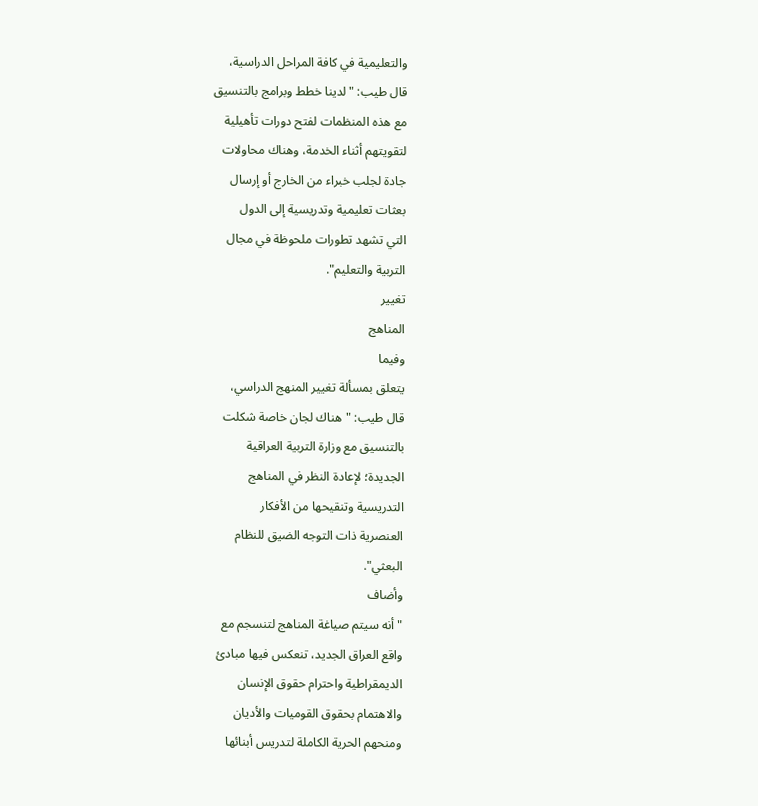والتعليمية في كافة المراحل الدراسية،
قال طيب: "لدينا خطط وبرامج بالتنسيق
مع هذه المنظمات لفتح دورات تأهيلية
لتقويتهم أثناء الخدمة، وهناك محاولات
جادة لجلب خبراء من الخارج أو إرسال
بعثات تعليمية وتدريسية إلى الدول
التي تشهد تطورات ملحوظة في مجال
التربية والتعليم".
تغيير
المناهج
وفيما
يتعلق بمسألة تغيير المنهج الدراسي،
قال طيب: "هناك لجان خاصة شكلت
بالتنسيق مع وزارة التربية العراقية
الجديدة؛ لإعادة النظر في المناهج
التدريسية وتنقيحها من الأفكار
العنصرية ذات التوجه الضيق للنظام
البعثي".
وأضاف
"أنه سيتم صياغة المناهج لتنسجم مع
واقع العراق الجديد، تنعكس فيها مبادئ
الديمقراطية واحترام حقوق الإنسان
والاهتمام بحقوق القوميات والأديان
ومنحهم الحرية الكاملة لتدريس أبنائها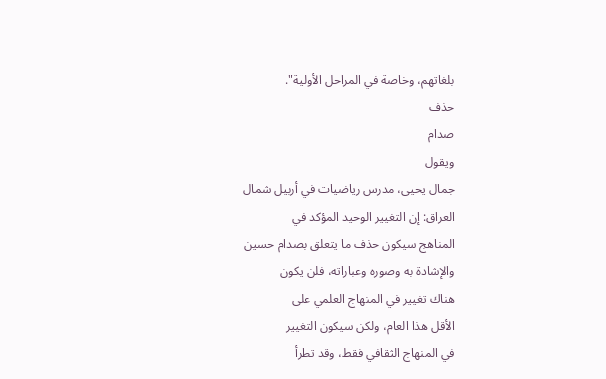بلغاتهم، وخاصة في المراحل الأولية".
حذف
صدام
ويقول
جمال يحيى، مدرس رياضيات في أربيل شمال
العراق: إن التغيير الوحيد المؤكد في
المناهج سيكون حذف ما يتعلق بصدام حسين
والإشادة به وصوره وعباراته، فلن يكون
هناك تغيير في المنهاج العلمي على
الأقل هذا العام، ولكن سيكون التغيير
في المنهاج الثقافي فقط، وقد تطرأ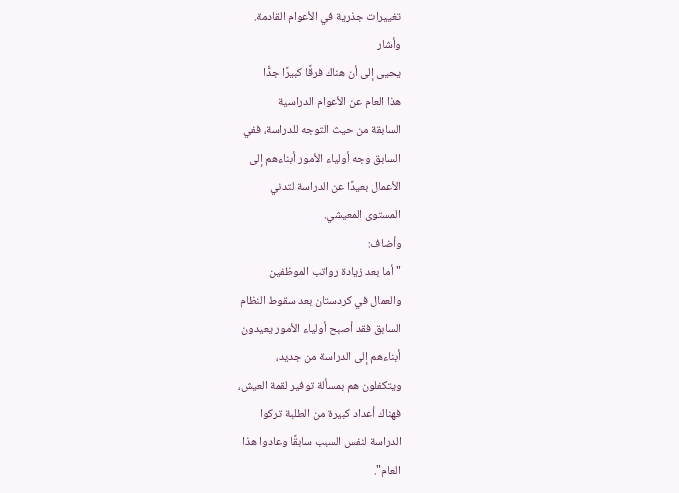تغييرات جذرية في الأعوام القادمة.
وأشار
يحيى إلى أن هناك فرقًا كبيرًا جدًّا
هذا العام عن الأعوام الدراسية
السابقة من حيث التوجه للدراسة، ففي
السابق وجه أولياء الأمور أبناءهم إلى
الأعمال بعيدًا عن الدراسة لتدني
المستوى المعيشي.
وأضاف:
"أما بعد زيادة رواتب الموظفين
والعمال في كردستان بعد سقوط النظام
السابق فقد أصبح أولياء الأمور يعيدون
أبناءهم إلى الدراسة من جديد،
ويتكفلون هم بمسألة توفير لقمة العيش،
فهناك أعداد كبيرة من الطلبة تركوا
الدراسة لنفس السبب سابقًا وعادوا هذا
العام".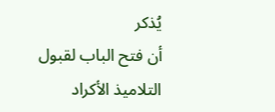يُذكر
أن فتح الباب لقبول التلاميذ الأكراد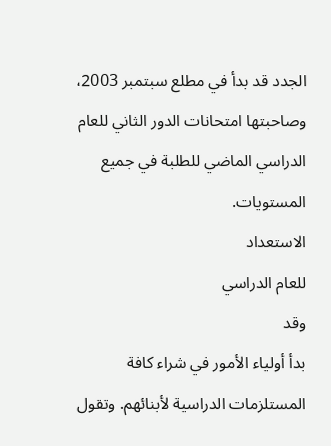الجدد قد بدأ في مطلع سبتمبر 2003،
وصاحبتها امتحانات الدور الثاني للعام
الدراسي الماضي للطلبة في جميع
المستويات.
الاستعداد
للعام الدراسي
وقد
بدأ أولياء الأمور في شراء كافة
المستلزمات الدراسية لأبنائهم. وتقول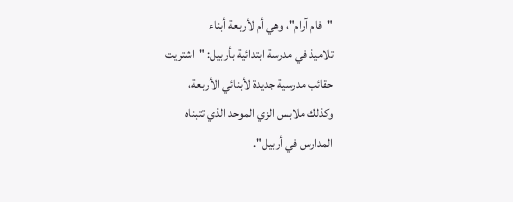"فام آرام"، وهي أم لأربعة أبناء
تلاميذ في مدرسة ابتدائية بأربيل: "اشتريت
حقائب مدرسية جديدة لأبنائي الأربعة،
وكذلك ملابس الزي الموحد الذي تتبناه
المدارس في أربيل".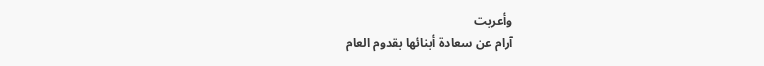وأعربت
آرام عن سعادة أبنائها بقدوم العام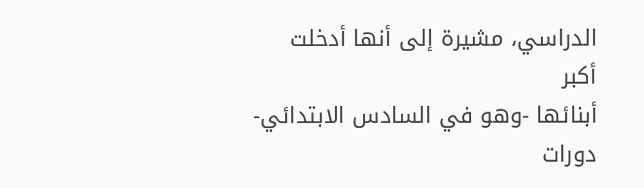الدراسي، مشيرة إلى أنها أدخلت أكبر
أبنائها -وهو في السادس الابتدائي-
دورات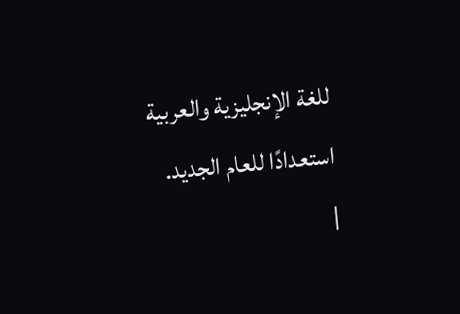للغة الإنجليزية والعربية
استعدادًا للعام الجديد.
|